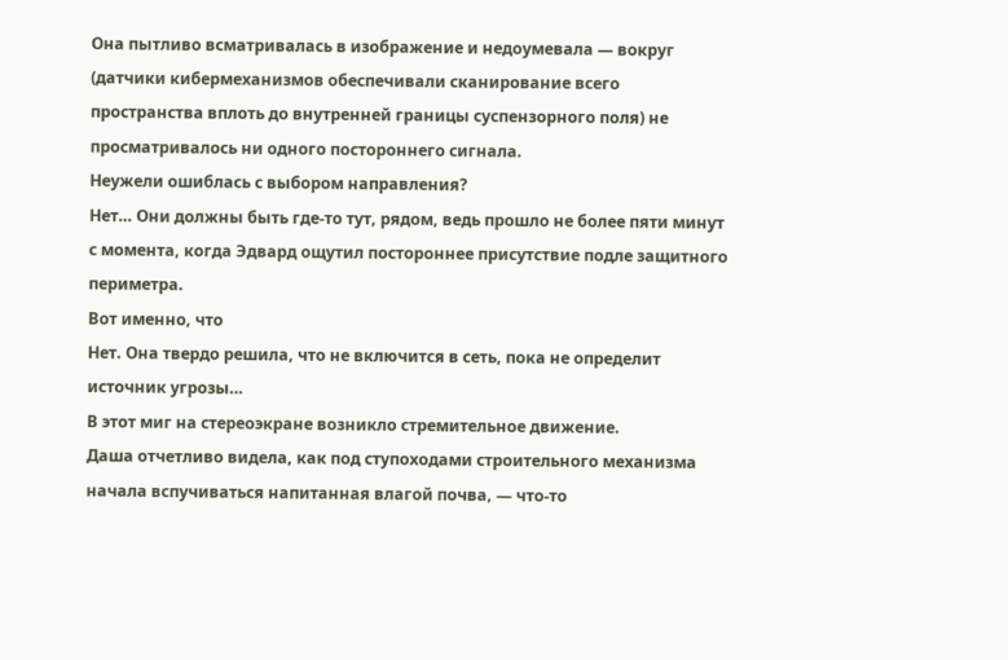Она пытливо всматривалась в изображение и недоумевала — вокруг (датчики кибермеханизмов обеспечивали сканирование всего пространства вплоть до внутренней границы суспензорного поля) не просматривалось ни одного постороннего сигнала.
Неужели ошиблась с выбором направления?
Нет… Они должны быть где-то тут, рядом, ведь прошло не более пяти минут с момента, когда Эдвард ощутил постороннее присутствие подле защитного периметра.
Вот именно, что
Нет. Она твердо решила, что не включится в сеть, пока не определит источник угрозы…
В этот миг на стереоэкране возникло стремительное движение.
Даша отчетливо видела, как под ступоходами строительного механизма начала вспучиваться напитанная влагой почва, — что-то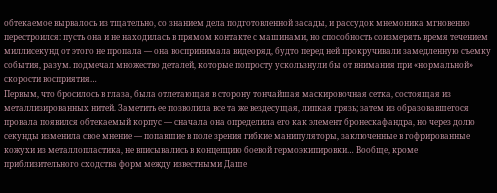обтекаемое вырвалось из тщательно, со знанием дела подготовленной засады, и рассудок мнемоника мгновенно перестроился: пусть она и не находилась в прямом контакте с машинами, но способность соизмерять время течением миллисекунд от этого не пропала — она воспринимала видеоряд, будто перед ней прокручивали замедленную съемку события, разум. подмечал множество деталей, которые попросту ускользнули бы от внимания при «нормальной» скорости восприятия…
Первым, что бросилось в глаза, была отлетающая в сторону тончайшая маскировочная сетка, состоящая из металлизированных нитей. Заметить ее позволила все та же вездесущая, липкая грязь; затем из образовавшегося провала появился обтекаемый корпус — сначала она определила его как элемент бронескафандра, но через долю секунды изменила свое мнение — попавшие в поле зрения гибкие манипуляторы, заключенные в гофрированные кожухи из металлопластика, не вписывались в концепцию боевой гермоэкипировки… Вообще, кроме приблизительного сходства форм между известными Даше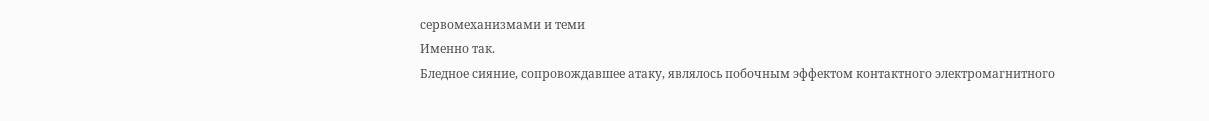сервомеханизмами и теми
Именно так.
Бледное сияние, сопровождавшее атаку, являлось побочным эффектом контактного электромагнитного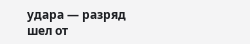удара — разряд шел от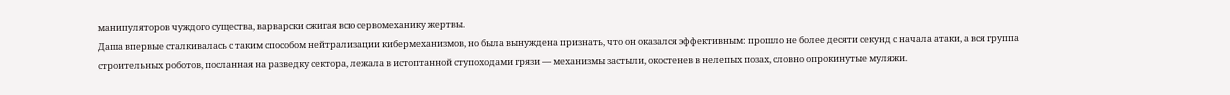манипуляторов чуждого существа, варварски сжигая всю сервомеханику жертвы.
Даша впервые сталкивалась с таким способом нейтрализации кибермеханизмов, но была вынуждена признать, что он оказался эффективным: прошло не более десяти секунд с начала атаки, а вся группа строительных роботов, посланная на разведку сектора, лежала в истоптанной ступоходами грязи — механизмы застыли, окостенев в нелепых позах, словно опрокинутые муляжи.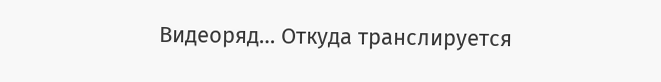Видеоряд… Откуда транслируется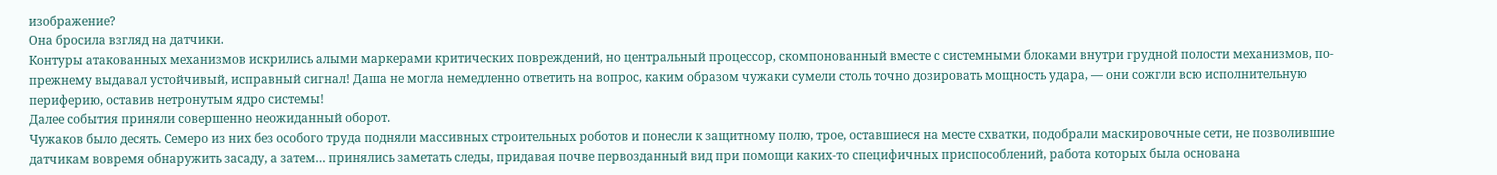изображение?
Она бросила взгляд на датчики.
Контуры атакованных механизмов искрились алыми маркерами критических повреждений, но центральный процессор, скомпонованный вместе с системными блоками внутри грудной полости механизмов, по-прежнему выдавал устойчивый, исправный сигнал! Даша не могла немедленно ответить на вопрос, каким образом чужаки сумели столь точно дозировать мощность удара, — они сожгли всю исполнительную периферию, оставив нетронутым ядро системы!
Далее события приняли совершенно неожиданный оборот.
Чужаков было десять. Семеро из них без особого труда подняли массивных строительных роботов и понесли к защитному полю, трое, оставшиеся на месте схватки, подобрали маскировочные сети, не позволившие датчикам вовремя обнаружить засаду, а затем… принялись заметать следы, придавая почве первозданный вид при помощи каких-то специфичных приспособлений, работа которых была основана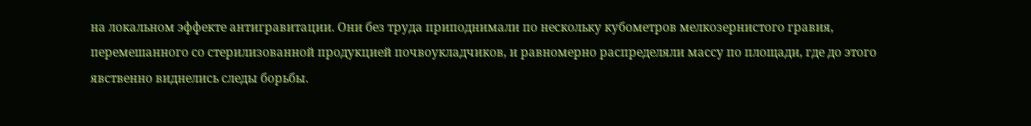на локальном эффекте антигравитации. Они без труда приподнимали по нескольку кубометров мелкозернистого гравия, перемешанного со стерилизованной продукцией почвоукладчиков, и равномерно распределяли массу по площади, где до этого явственно виднелись следы борьбы.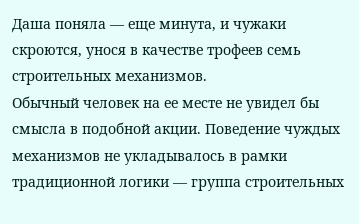Даша поняла — еще минута, и чужаки скроются, унося в качестве трофеев семь строительных механизмов.
Обычный человек на ее месте не увидел бы смысла в подобной акции. Поведение чуждых механизмов не укладывалось в рамки традиционной логики — группа строительных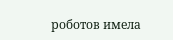роботов имела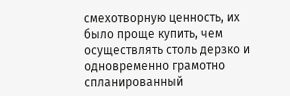смехотворную ценность, их было проще купить, чем осуществлять столь дерзко и одновременно грамотно спланированный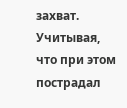захват. Учитывая, что при этом пострадал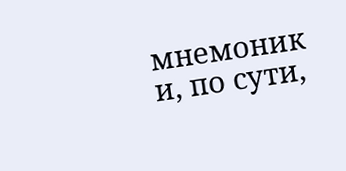мнемоник и, по сути,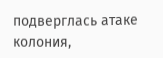подверглась атаке колония,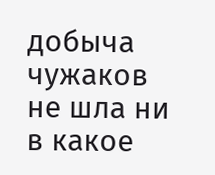добыча чужаков не шла ни в какое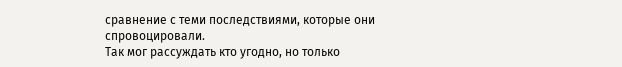сравнение с теми последствиями, которые они спровоцировали.
Так мог рассуждать кто угодно, но только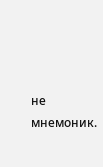не мнемоник.